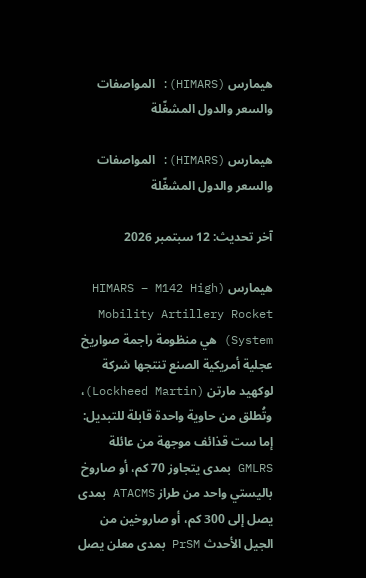هيمارس (HIMARS): المواصفات والسعر والدول المشغّلة

هيمارس (HIMARS): المواصفات والسعر والدول المشغّلة

آخر تحديث: 12 سبتمبر 2026

هيمارس (HIMARS – M142 High Mobility Artillery Rocket System) هي منظومة راجمة صواريخ عجلية أمريكية الصنع تنتجها شركة لوكهيد مارتن (Lockheed Martin)، وتُطلق من حاوية واحدة قابلة للتبديل: إما ست قذائف موجهة من عائلة GMLRS بمدى يتجاوز 70 كم، أو صاروخ باليستي واحد من طراز ATACMS بمدى يصل إلى 300 كم، أو صاروخين من الجيل الأحدث PrSM بمدى معلن يصل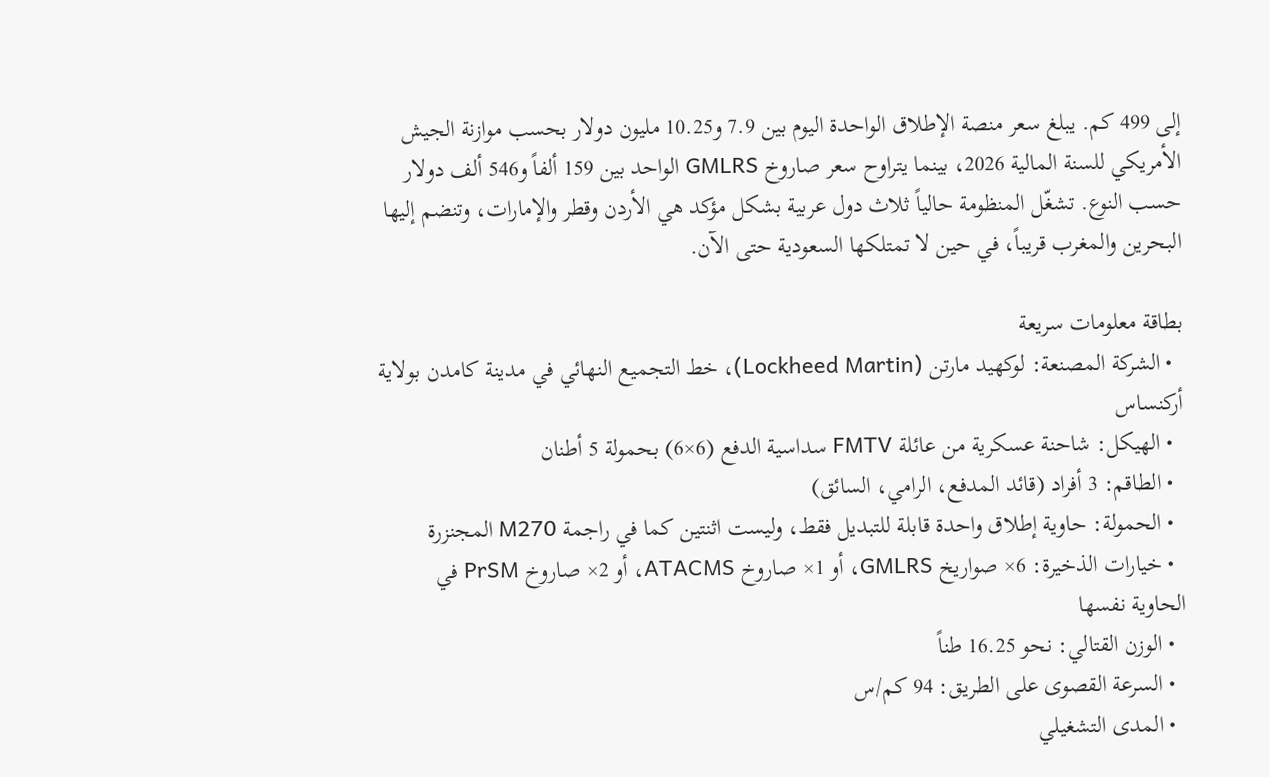إلى 499 كم. يبلغ سعر منصة الإطلاق الواحدة اليوم بين 7.9 و10.25 مليون دولار بحسب موازنة الجيش الأمريكي للسنة المالية 2026، بينما يتراوح سعر صاروخ GMLRS الواحد بين 159 ألفاً و546 ألف دولار حسب النوع. تشغّل المنظومة حالياً ثلاث دول عربية بشكل مؤكد هي الأردن وقطر والإمارات، وتنضم إليها البحرين والمغرب قريباً، في حين لا تمتلكها السعودية حتى الآن.

بطاقة معلومات سريعة
  • الشركة المصنعة: لوكهيد مارتن (Lockheed Martin)، خط التجميع النهائي في مدينة كامدن بولاية أركنساس
  • الهيكل: شاحنة عسكرية من عائلة FMTV سداسية الدفع (6×6) بحمولة 5 أطنان
  • الطاقم: 3 أفراد (قائد المدفع، الرامي، السائق)
  • الحمولة: حاوية إطلاق واحدة قابلة للتبديل فقط، وليست اثنتين كما في راجمة M270 المجنزرة
  • خيارات الذخيرة: 6× صواريخ GMLRS، أو 1× صاروخ ATACMS، أو 2× صاروخ PrSM في الحاوية نفسها
  • الوزن القتالي: نحو 16.25 طناً
  • السرعة القصوى على الطريق: 94 كم/س
  • المدى التشغيلي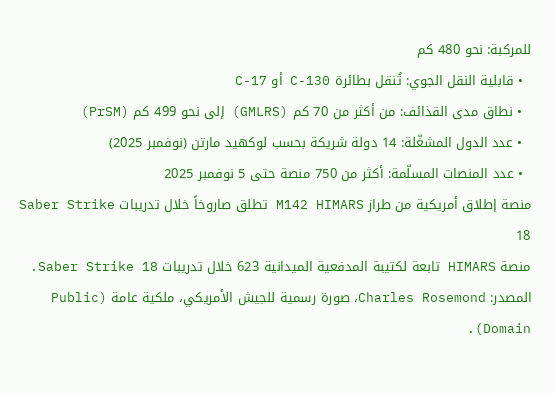للمركبة: نحو 480 كم
  • قابلية النقل الجوي: تُنقل بطائرة C-130 أو C-17
  • نطاق مدى القذائف: من أكثر من 70 كم (GMLRS) إلى نحو 499 كم (PrSM)
  • عدد الدول المشغّلة: 14 دولة شريكة بحسب لوكهيد مارتن (نوفمبر 2025)
  • عدد المنصات المسلّمة: أكثر من 750 منصة حتى 5 نوفمبر 2025
منصة إطلاق أمريكية من طراز M142 HIMARS تطلق صاروخاً خلال تدريبات Saber Strike 18
منصة HIMARS تابعة لكتيبة المدفعية الميدانية 623 خلال تدريبات Saber Strike 18. المصدر: Charles Rosemond، صورة رسمية للجيش الأمريكي، ملكية عامة (Public Domain).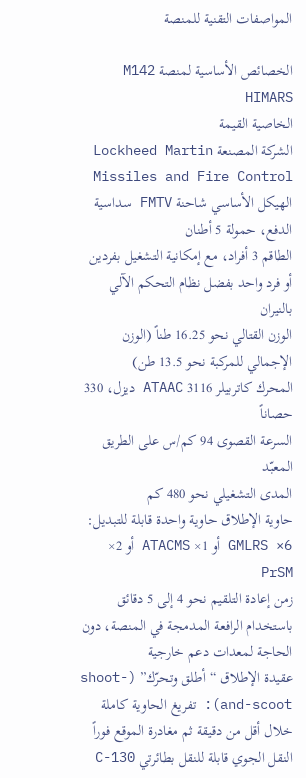المواصفات التقنية للمنصة

الخصائص الأساسية لمنصة M142 HIMARS
الخاصية القيمة
الشركة المصنعة Lockheed Martin Missiles and Fire Control
الهيكل الأساسي شاحنة FMTV سداسية الدفع، حمولة 5 أطنان
الطاقم 3 أفراد، مع إمكانية التشغيل بفردين أو فرد واحد بفضل نظام التحكم الآلي بالنيران
الوزن القتالي نحو 16.25 طناً (الوزن الإجمالي للمركبة نحو 13.5 طن)
المحرك كاتربيلر 3116 ATAAC ديزل، 330 حصاناً
السرعة القصوى 94 كم/س على الطريق المعبّد
المدى التشغيلي نحو 480 كم
حاوية الإطلاق حاوية واحدة قابلة للتبديل: 6× GMLRS أو 1× ATACMS أو 2× PrSM
زمن إعادة التلقيم نحو 4 إلى 5 دقائق باستخدام الرافعة المدمجة في المنصة، دون الحاجة لمعدات دعم خارجية
عقيدة الإطلاق “أطلق وتحرّك” (shoot-and-scoot): تفريغ الحاوية كاملة خلال أقل من دقيقة ثم مغادرة الموقع فوراً
النقل الجوي قابلة للنقل بطائرتي C-130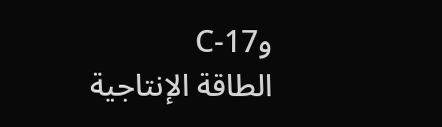وC-17
الطاقة الإنتاجية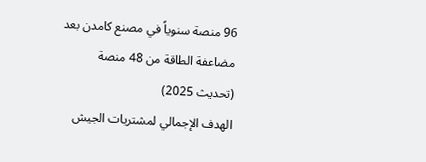96 منصة سنوياً في مصنع كامدن بعد مضاعفة الطاقة من 48 منصة (تحديث 2025)
الهدف الإجمالي لمشتريات الجيش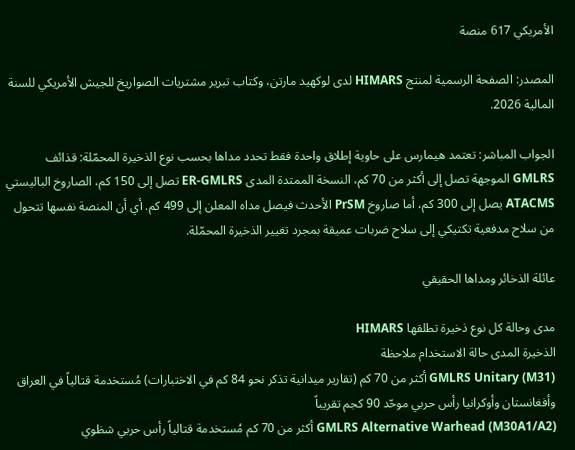الأمريكي 617 منصة

المصدر: الصفحة الرسمية لمنتج HIMARS لدى لوكهيد مارتن، وكتاب تبرير مشتريات الصواريخ للجيش الأمريكي للسنة المالية 2026.

الجواب المباشر: تعتمد هيمارس على حاوية إطلاق واحدة فقط تحدد مداها بحسب نوع الذخيرة المحمّلة: قذائف GMLRS الموجهة تصل إلى أكثر من 70 كم، النسخة الممتدة المدى ER-GMLRS تصل إلى 150 كم، الصاروخ الباليستي ATACMS يصل إلى 300 كم، أما صاروخ PrSM الأحدث فيصل مداه المعلن إلى 499 كم. أي أن المنصة نفسها تتحول من سلاح مدفعية تكتيكي إلى سلاح ضربات عميقة بمجرد تغيير الذخيرة المحمّلة.

عائلة الذخائر ومداها الحقيقي

مدى وحالة كل نوع ذخيرة تطلقها HIMARS
الذخيرة المدى حالة الاستخدام ملاحظة
GMLRS Unitary (M31) أكثر من 70 كم (تقارير ميدانية تذكر نحو 84 كم في الاختبارات) مُستخدمة قتالياً في العراق وأفغانستان وأوكرانيا رأس حربي موحّد 90 كجم تقريباً
GMLRS Alternative Warhead (M30A1/A2) أكثر من 70 كم مُستخدمة قتالياً رأس حربي شظوي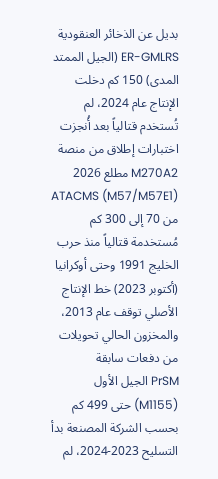بديل عن الذخائر العنقودية
ER-GMLRS (الجيل الممتد المدى) 150 كم دخلت الإنتاج عام 2024، لم تُستخدم قتالياً بعد أُنجزت اختبارات إطلاق من منصة M270A2 مطلع 2026
ATACMS (M57/M57E1) من 70 إلى 300 كم مُستخدمة قتالياً منذ حرب الخليج 1991 وحتى أوكرانيا (أكتوبر 2023) خط الإنتاج الأصلي توقف عام 2013، والمخزون الحالي تحويلات من دفعات سابقة
PrSM الجيل الأول (M1155) حتى 499 كم بحسب الشركة المصنعة بدأ التسليح 2023-2024، لم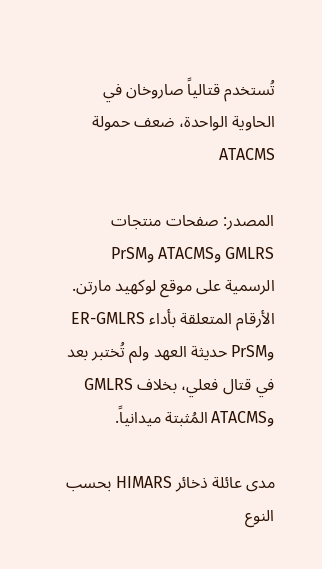تُستخدم قتالياً صاروخان في الحاوية الواحدة، ضعف حمولة ATACMS

المصدر: صفحات منتجات GMLRS وATACMS وPrSM الرسمية على موقع لوكهيد مارتن. الأرقام المتعلقة بأداء ER-GMLRS وPrSM حديثة العهد ولم تُختبر بعد في قتال فعلي، بخلاف GMLRS وATACMS المُثبتة ميدانياً.

مدى عائلة ذخائر HIMARS بحسب النوع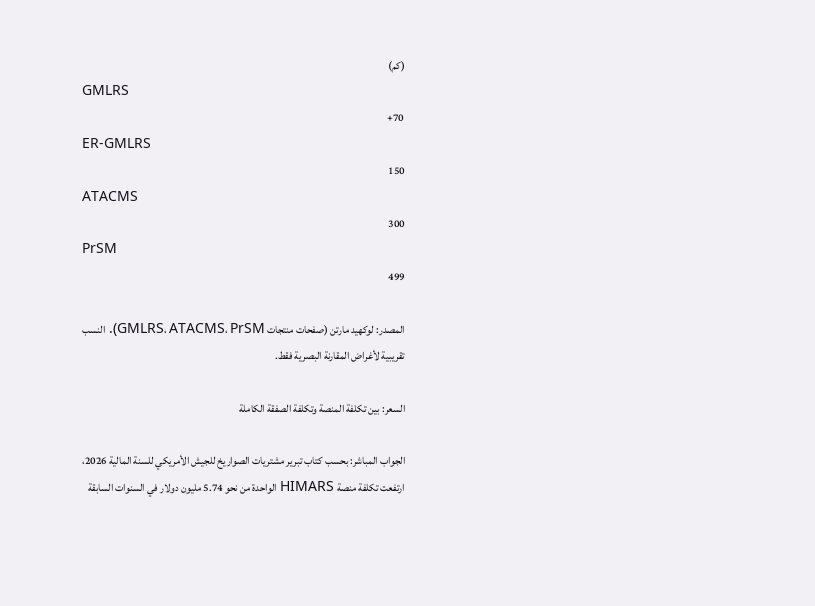(كم)
GMLRS
70+
ER-GMLRS
150
ATACMS
300
PrSM
499

المصدر: لوكهيد مارتن (صفحات منتجات GMLRS، ATACMS، PrSM). النسب تقريبية لأغراض المقارنة البصرية فقط.

السعر: بين تكلفة المنصة وتكلفة الصفقة الكاملة

الجواب المباشر: بحسب كتاب تبرير مشتريات الصواريخ للجيش الأمريكي للسنة المالية 2026، ارتفعت تكلفة منصة HIMARS الواحدة من نحو 5.74 مليون دولار في السنوات السابقة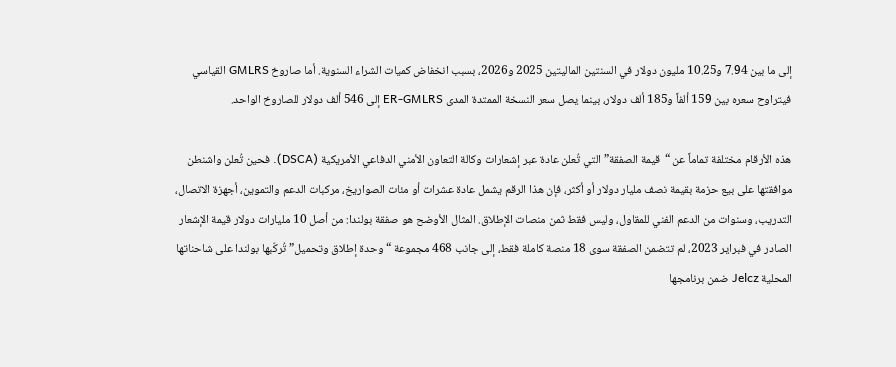إلى ما بين 7.94 و10.25 مليون دولار في السنتين الماليتين 2025 و2026، بسبب انخفاض كميات الشراء السنوية. أما صاروخ GMLRS القياسي فيتراوح سعره بين 159 ألفاً و185 ألف دولار، بينما يصل سعر النسخة الممتدة المدى ER-GMLRS إلى 546 ألف دولار للصاروخ الواحد.

هذه الأرقام مختلفة تماماً عن “قيمة الصفقة” التي تُعلن عادة عبر إشعارات وكالة التعاون الأمني الدفاعي الأمريكية (DSCA). فحين تُعلن واشنطن موافقتها على بيع حزمة بقيمة نصف مليار دولار أو أكثر، فإن هذا الرقم يشمل عادة عشرات أو مئات الصواريخ، مركبات الدعم والتموين، أجهزة الاتصال، التدريب، وسنوات من الدعم الفني للمقاول، وليس فقط ثمن منصات الإطلاق. المثال الأوضح هو صفقة بولندا: من أصل 10 مليارات دولار قيمة الإشعار الصادر في فبراير 2023، لم تتضمن الصفقة سوى 18 منصة كاملة فقط، إلى جانب 468 مجموعة “وحدة إطلاق وتحميل” تُركّبها بولندا على شاحناتها المحلية Jelcz ضمن برنامجها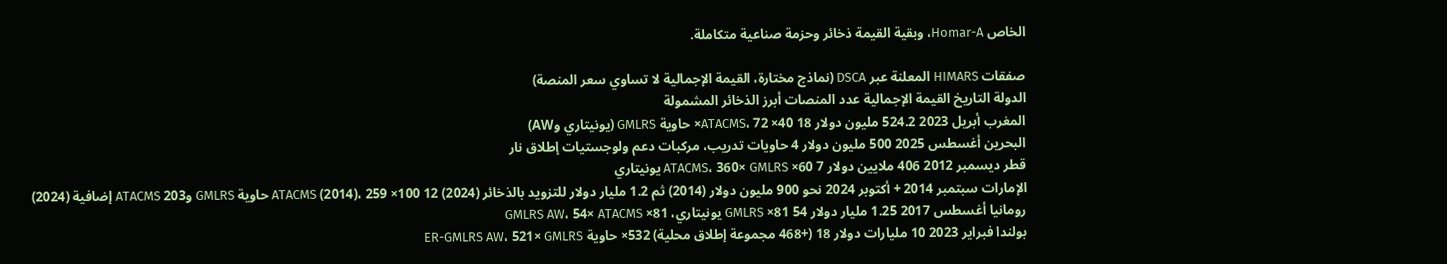الخاص Homar-A، وبقية القيمة ذخائر وحزمة صناعية متكاملة.

صفقات HIMARS المعلنة عبر DSCA (نماذج مختارة، القيمة الإجمالية لا تساوي سعر المنصة)
الدولة التاريخ القيمة الإجمالية عدد المنصات أبرز الذخائر المشمولة
المغرب أبريل 2023 524.2 مليون دولار 18 40× ATACMS، 72× حاوية GMLRS (يونيتاري وAW)
البحرين أغسطس 2025 500 مليون دولار 4 حاويات تدريب، مركبات دعم ولوجستيات إطلاق نار
قطر ديسمبر 2012 406 ملايين دولار 7 60× ATACMS، 360× GMLRS يونيتاري
الإمارات سبتمبر 2014 + أكتوبر 2024 نحو 900 مليون دولار (2014) ثم 1.2 مليار دولار للتزويد بالذخائر (2024) 12 100× ATACMS (2014)، 259 حاوية GMLRS و203 ATACMS إضافية (2024)
رومانيا أغسطس 2017 1.25 مليار دولار 54 81× GMLRS يونيتاري، 81× GMLRS AW، 54× ATACMS
بولندا فبراير 2023 10 مليارات دولار 18 (+468 مجموعة إطلاق محلية) 532× حاوية ER-GMLRS AW، 521× GMLRS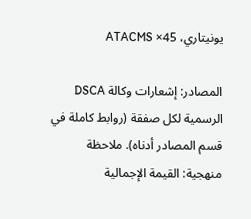يونيتاري، 45× ATACMS

المصادر: إشعارات وكالة DSCA الرسمية لكل صفقة (روابط كاملة في قسم المصادر أدناه). ملاحظة منهجية: القيمة الإجمالية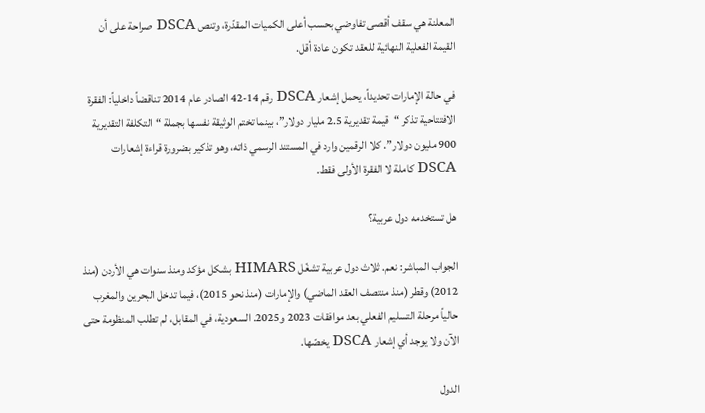المعلنة هي سقف أقصى تفاوضي بحسب أعلى الكميات المقدّرة، وتنص DSCA صراحة على أن القيمة الفعلية النهائية للعقد تكون عادة أقل.

في حالة الإمارات تحديداً، يحمل إشعار DSCA رقم 14-42 الصادر عام 2014 تناقضاً داخلياً: الفقرة الافتتاحية تذكر “قيمة تقديرية 2.5 مليار دولار”، بينما تختم الوثيقة نفسها بجملة “التكلفة التقديرية 900 مليون دولار”. كلا الرقمين وارد في المستند الرسمي ذاته، وهو تذكير بضرورة قراءة إشعارات DSCA كاملة لا الفقرة الأولى فقط.

هل تستخدمه دول عربية؟

الجواب المباشر: نعم. ثلاث دول عربية تشغّل HIMARS بشكل مؤكد ومنذ سنوات هي الأردن (منذ 2012) وقطر (منذ منتصف العقد الماضي) والإمارات (منذ نحو 2015)، فيما تدخل البحرين والمغرب حالياً مرحلة التسليم الفعلي بعد موافقات 2023 و2025. السعودية، في المقابل، لم تطلب المنظومة حتى الآن ولا يوجد أي إشعار DSCA يخصّها.

الدول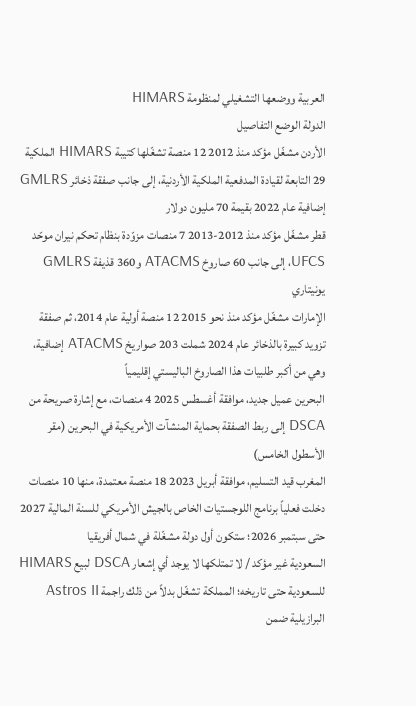العربية ووضعها التشغيلي لمنظومة HIMARS
الدولة الوضع التفاصيل
الأردن مشغّل مؤكد منذ 2012 12 منصة تشغّلها كتيبة HIMARS الملكية 29 التابعة لقيادة المدفعية الملكية الأردنية، إلى جانب صفقة ذخائر GMLRS إضافية عام 2022 بقيمة 70 مليون دولار
قطر مشغّل مؤكد منذ 2012-2013 7 منصات مزوّدة بنظام تحكم نيران موحّد UFCS، إلى جانب 60 صاروخ ATACMS و360 قذيفة GMLRS يونيتاري
الإمارات مشغّل مؤكد منذ نحو 2015 12 منصة أولية عام 2014، ثم صفقة تزويد كبيرة بالذخائر عام 2024 شملت 203 صواريخ ATACMS إضافية، وهي من أكبر طلبيات هذا الصاروخ الباليستي إقليمياً
البحرين عميل جديد، موافقة أغسطس 2025 4 منصات، مع إشارة صريحة من DSCA إلى ربط الصفقة بحماية المنشآت الأمريكية في البحرين (مقر الأسطول الخامس)
المغرب قيد التسليم، موافقة أبريل 2023 18 منصة معتمدة، منها 10 منصات دخلت فعلياً برنامج اللوجستيات الخاص بالجيش الأمريكي للسنة المالية 2027 حتى سبتمبر 2026؛ ستكون أول دولة مشغّلة في شمال أفريقيا
السعودية غير مؤكد / لا تمتلكها لا يوجد أي إشعار DSCA لبيع HIMARS للسعودية حتى تاريخه؛ المملكة تشغّل بدلاً من ذلك راجمة Astros II البرازيلية ضمن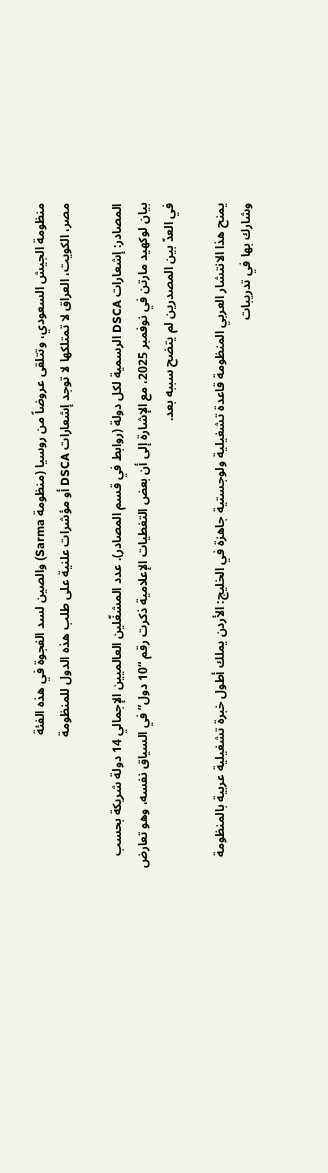منظومة الجيش السعودي، وتتلقى عروضاً من روسيا (منظومة Sarma) والصين لسد الفجوة في هذه الفئة
مصر، الكويت، العراق لا تمتلكها لا توجد إشعارات DSCA أو مؤشرات علنية على طلب هذه الدول للمنظومة

المصادر: إشعارات DSCA الرسمية لكل دولة (روابط في قسم المصادر). عدد المشغّلين العالميين الإجمالي 14 دولة شريكة بحسب بيان لوكهيد مارتن في نوفمبر 2025، مع الإشارة إلى أن بعض التغطيات الإعلامية ذكرت رقم “10 دول” في السياق نفسه، وهو تعارض في العدّ بين المصدرين لم يتضح سببه بعد.

يمنح هذا الانتشار العربي المنظومة قاعدة تشغيلية ولوجستية جاهزة في الخليج: الأردن يملك أطول خبرة تشغيلية عربية بالمنظومة وشارك بها في تدريبات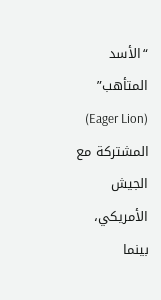“الأسد المتأهب” (Eager Lion) المشتركة مع الجيش الأمريكي، بينما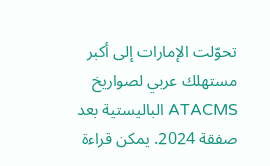تحوّلت الإمارات إلى أكبر مستهلك عربي لصواريخ ATACMS الباليستية بعد صفقة 2024. يمكن قراءة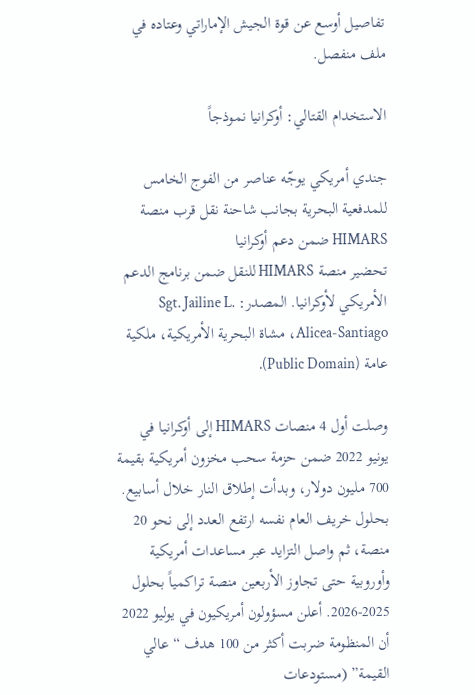تفاصيل أوسع عن قوة الجيش الإماراتي وعتاده في ملف منفصل.

الاستخدام القتالي: أوكرانيا نموذجاً

جندي أمريكي يوجّه عناصر من الفوج الخامس للمدفعية البحرية بجانب شاحنة نقل قرب منصة HIMARS ضمن دعم أوكرانيا
تحضير منصة HIMARS للنقل ضمن برنامج الدعم الأمريكي لأوكرانيا. المصدر: Sgt. Jailine L. Alicea-Santiago، مشاة البحرية الأمريكية، ملكية عامة (Public Domain).

وصلت أول 4 منصات HIMARS إلى أوكرانيا في يونيو 2022 ضمن حزمة سحب مخزون أمريكية بقيمة 700 مليون دولار، وبدأت إطلاق النار خلال أسابيع. بحلول خريف العام نفسه ارتفع العدد إلى نحو 20 منصة، ثم واصل التزايد عبر مساعدات أمريكية وأوروبية حتى تجاوز الأربعين منصة تراكمياً بحلول 2025-2026. أعلن مسؤولون أمريكيون في يوليو 2022 أن المنظومة ضربت أكثر من 100 هدف “عالي القيمة” (مستودعات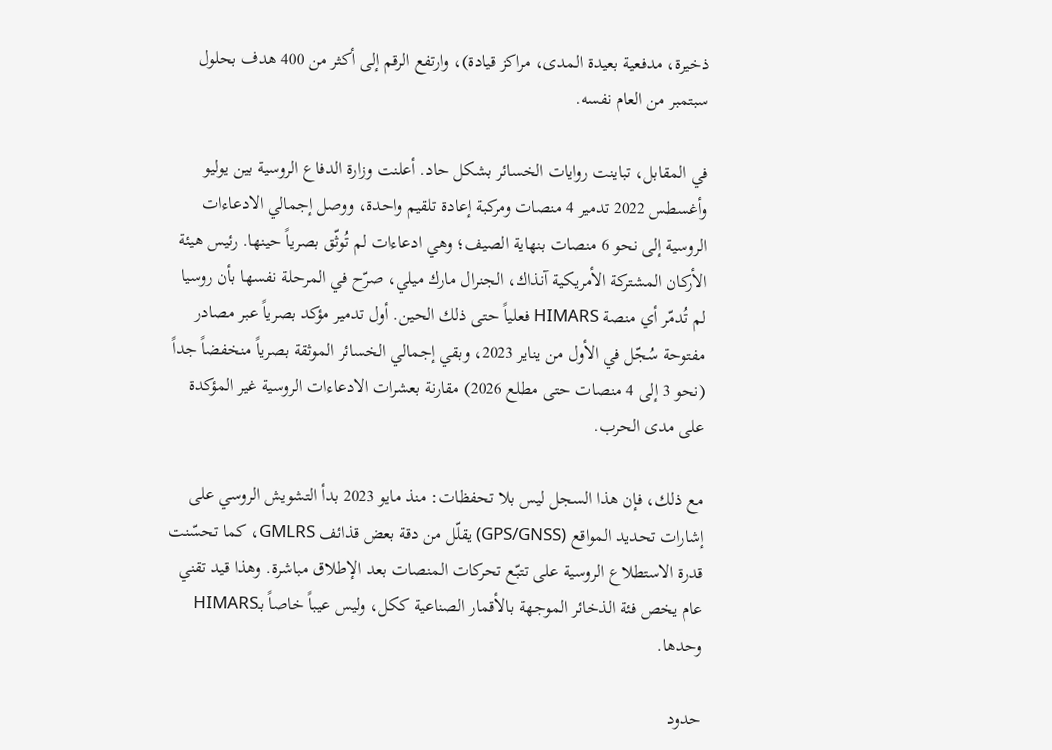ذخيرة، مدفعية بعيدة المدى، مراكز قيادة)، وارتفع الرقم إلى أكثر من 400 هدف بحلول سبتمبر من العام نفسه.

في المقابل، تباينت روايات الخسائر بشكل حاد. أعلنت وزارة الدفاع الروسية بين يوليو وأغسطس 2022 تدمير 4 منصات ومركبة إعادة تلقيم واحدة، ووصل إجمالي الادعاءات الروسية إلى نحو 6 منصات بنهاية الصيف؛ وهي ادعاءات لم تُوثّق بصرياً حينها. رئيس هيئة الأركان المشتركة الأمريكية آنذاك، الجنرال مارك ميلي، صرّح في المرحلة نفسها بأن روسيا لم تُدمّر أي منصة HIMARS فعلياً حتى ذلك الحين. أول تدمير مؤكد بصرياً عبر مصادر مفتوحة سُجّل في الأول من يناير 2023، وبقي إجمالي الخسائر الموثقة بصرياً منخفضاً جداً (نحو 3 إلى 4 منصات حتى مطلع 2026) مقارنة بعشرات الادعاءات الروسية غير المؤكدة على مدى الحرب.

مع ذلك، فإن هذا السجل ليس بلا تحفظات: منذ مايو 2023 بدأ التشويش الروسي على إشارات تحديد المواقع (GPS/GNSS) يقلّل من دقة بعض قذائف GMLRS، كما تحسّنت قدرة الاستطلاع الروسية على تتبّع تحركات المنصات بعد الإطلاق مباشرة. وهذا قيد تقني عام يخص فئة الذخائر الموجهة بالأقمار الصناعية ككل، وليس عيباً خاصاً بـHIMARS وحدها.

حدود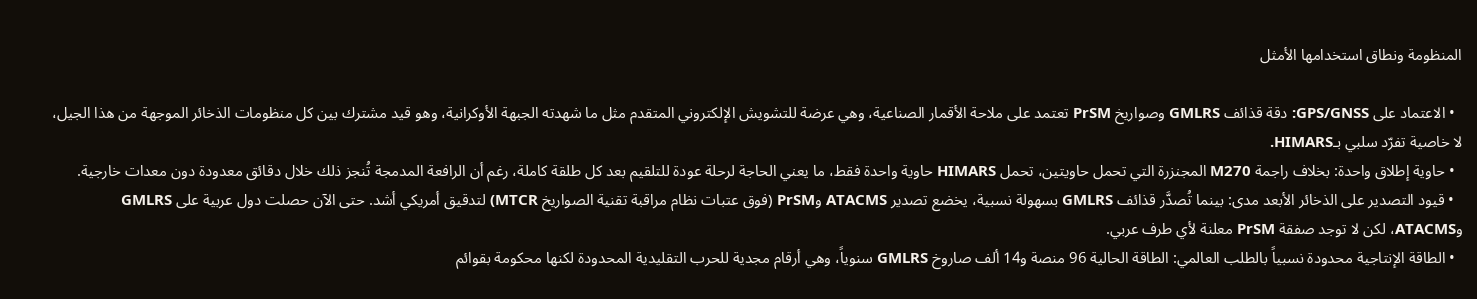المنظومة ونطاق استخدامها الأمثل

  • الاعتماد على GPS/GNSS: دقة قذائف GMLRS وصواريخ PrSM تعتمد على ملاحة الأقمار الصناعية، وهي عرضة للتشويش الإلكتروني المتقدم مثل ما شهدته الجبهة الأوكرانية، وهو قيد مشترك بين كل منظومات الذخائر الموجهة من هذا الجيل، لا خاصية تفرّد سلبي بـHIMARS.
  • حاوية إطلاق واحدة: بخلاف راجمة M270 المجنزرة التي تحمل حاويتين، تحمل HIMARS حاوية واحدة فقط، ما يعني الحاجة لرحلة عودة للتلقيم بعد كل طلقة كاملة، رغم أن الرافعة المدمجة تُنجز ذلك خلال دقائق معدودة دون معدات خارجية.
  • قيود التصدير على الذخائر الأبعد مدى: بينما تُصدَّر قذائف GMLRS بسهولة نسبية، يخضع تصدير ATACMS وPrSM (فوق عتبات نظام مراقبة تقنية الصواريخ MTCR) لتدقيق أمريكي أشد. حتى الآن حصلت دول عربية على GMLRS وATACMS، لكن لا توجد صفقة PrSM معلنة لأي طرف عربي.
  • الطاقة الإنتاجية محدودة نسبياً بالطلب العالمي: الطاقة الحالية 96 منصة و14 ألف صاروخ GMLRS سنوياً، وهي أرقام مجدية للحرب التقليدية المحدودة لكنها محكومة بقوائم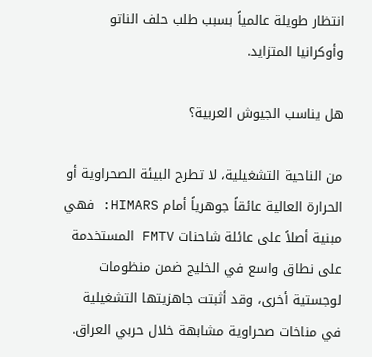انتظار طويلة عالمياً بسبب طلب حلف الناتو وأوكرانيا المتزايد.

هل يناسب الجيوش العربية؟

من الناحية التشغيلية، لا تطرح البيئة الصحراوية أو الحرارة العالية عائقاً جوهرياً أمام HIMARS: فهي مبنية أصلاً على عائلة شاحنات FMTV المستخدمة على نطاق واسع في الخليج ضمن منظومات لوجستية أخرى، وقد أثبتت جاهزيتها التشغيلية في مناخات صحراوية مشابهة خلال حربي العراق.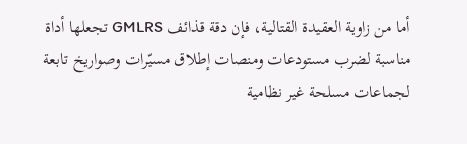أما من زاوية العقيدة القتالية، فإن دقة قذائف GMLRS تجعلها أداة مناسبة لضرب مستودعات ومنصات إطلاق مسيّرات وصواريخ تابعة لجماعات مسلحة غير نظامية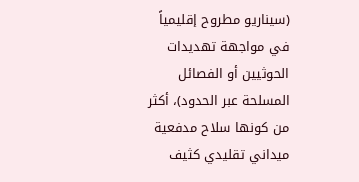(سيناريو مطروح إقليمياً في مواجهة تهديدات الحوثيين أو الفصائل المسلحة عبر الحدود)، أكثر من كونها سلاح مدفعية ميداني تقليدي كثيف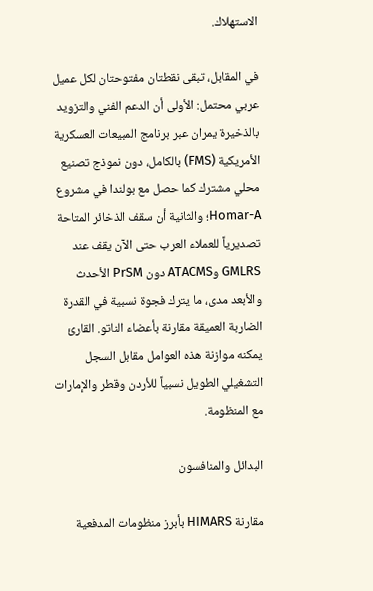الاستهلاك.

في المقابل، تبقى نقطتان مفتوحتان لكل عميل عربي محتمل: الأولى أن الدعم الفني والتزويد بالذخيرة يمران عبر برنامج المبيعات العسكرية الأمريكية (FMS) بالكامل، دون نموذج تصنيع محلي مشترك كما حصل مع بولندا في مشروع Homar-A؛ والثانية أن سقف الذخائر المتاحة تصديرياً للعملاء العرب حتى الآن يقف عند GMLRS وATACMS دون PrSM الأحدث والأبعد مدى، ما يترك فجوة نسبية في القدرة الضاربة العميقة مقارنة بأعضاء الناتو. القارئ يمكنه موازنة هذه العوامل مقابل السجل التشغيلي الطويل نسبياً للأردن وقطر والإمارات مع المنظومة.

البدائل والمنافسون

مقارنة HIMARS بأبرز منظومات المدفعية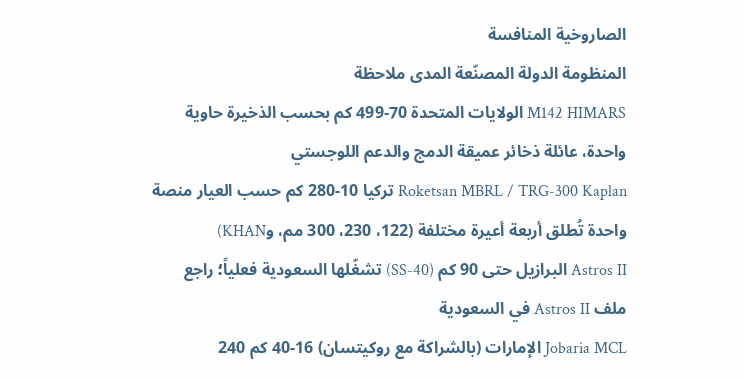الصاروخية المنافسة
المنظومة الدولة المصنّعة المدى ملاحظة
M142 HIMARS الولايات المتحدة 70-499 كم بحسب الذخيرة حاوية واحدة، عائلة ذخائر عميقة الدمج والدعم اللوجستي
Roketsan MBRL / TRG-300 Kaplan تركيا 10-280 كم حسب العيار منصة واحدة تُطلق أربعة أعيرة مختلفة (122، 230، 300 مم، وKHAN)
Astros II البرازيل حتى 90 كم (SS-40) تشغّلها السعودية فعلياً؛ راجع ملف Astros II في السعودية
Jobaria MCL الإمارات (بالشراكة مع روكيتسان) 16-40 كم 240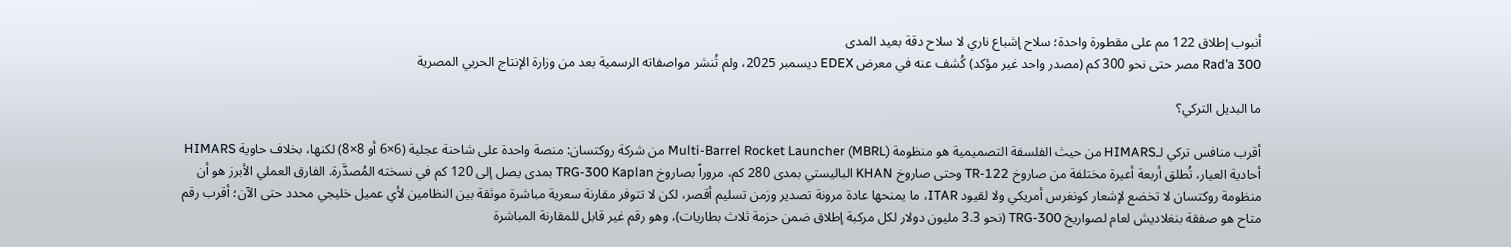أنبوب إطلاق 122 مم على مقطورة واحدة؛ سلاح إشباع ناري لا سلاح دقة بعيد المدى
Rad’a 300 مصر حتى نحو 300 كم (مصدر واحد غير مؤكد) كُشف عنه في معرض EDEX ديسمبر 2025، ولم تُنشر مواصفاته الرسمية بعد من وزارة الإنتاج الحربي المصرية

ما البديل التركي؟

أقرب منافس تركي لـHIMARS من حيث الفلسفة التصميمية هو منظومة Multi-Barrel Rocket Launcher (MBRL) من شركة روكتسان: منصة واحدة على شاحنة عجلية (6×6 أو 8×8) لكنها، بخلاف حاوية HIMARS أحادية العيار، تُطلق أربعة أعيرة مختلفة من صاروخ TR-122 وحتى صاروخ KHAN الباليستي بمدى 280 كم، مروراً بصاروخ TRG-300 Kaplan بمدى يصل إلى 120 كم في نسخته المُصدَّرة. الفارق العملي الأبرز هو أن منظومة روكتسان لا تخضع لإشعار كونغرس أمريكي ولا لقيود ITAR، ما يمنحها عادة مرونة تصدير وزمن تسليم أقصر، لكن لا تتوفر مقارنة سعرية مباشرة موثقة بين النظامين لأي عميل خليجي محدد حتى الآن؛ أقرب رقم متاح هو صفقة بنغلاديش لعام لصواريخ TRG-300 (نحو 3.3 مليون دولار لكل مركبة إطلاق ضمن حزمة ثلاث بطاريات)، وهو رقم غير قابل للمقارنة المباشرة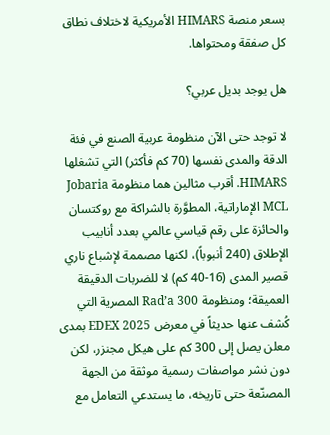بسعر منصة HIMARS الأمريكية لاختلاف نطاق كل صفقة ومحتواها.

هل يوجد بديل عربي؟

لا توجد حتى الآن منظومة عربية الصنع في فئة الدقة والمدى نفسها (70 كم فأكثر) التي تشغلها HIMARS. أقرب مثالين هما منظومة Jobaria MCL الإماراتية، المطوَّرة بالشراكة مع روكتسان والحائزة على رقم قياسي عالمي بعدد أنابيب الإطلاق (240 أنبوباً)، لكنها مصممة لإشباع ناري قصير المدى (16-40 كم) لا للضربات الدقيقة العميقة؛ ومنظومة Rad’a 300 المصرية التي كُشف عنها حديثاً في معرض EDEX 2025 بمدى معلن يصل إلى 300 كم على هيكل مجنزر، لكن دون نشر مواصفات رسمية موثقة من الجهة المصنّعة حتى تاريخه، ما يستدعي التعامل مع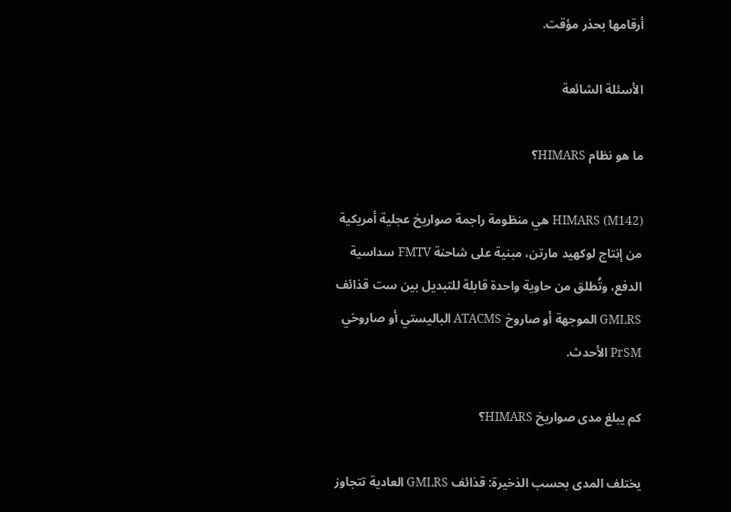أرقامها بحذر مؤقت.

الأسئلة الشائعة

ما هو نظام HIMARS؟

HIMARS (M142) هي منظومة راجمة صواريخ عجلية أمريكية من إنتاج لوكهيد مارتن، مبنية على شاحنة FMTV سداسية الدفع، وتُطلق من حاوية واحدة قابلة للتبديل بين ست قذائف GMLRS الموجهة أو صاروخ ATACMS الباليستي أو صاروخي PrSM الأحدث.

كم يبلغ مدى صواريخ HIMARS؟

يختلف المدى بحسب الذخيرة: قذائف GMLRS العادية تتجاوز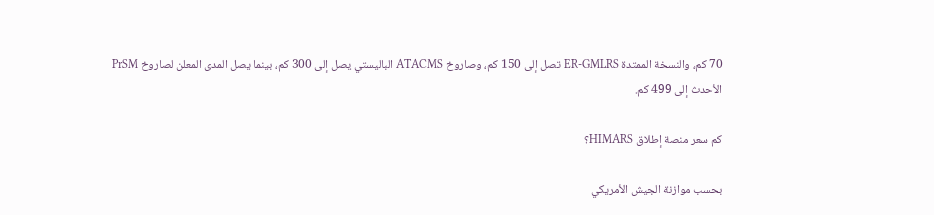70 كم، والنسخة الممتدة ER-GMLRS تصل إلى 150 كم، وصاروخ ATACMS الباليستي يصل إلى 300 كم، بينما يصل المدى المعلن لصاروخ PrSM الأحدث إلى 499 كم.

كم سعر منصة إطلاق HIMARS؟

بحسب موازنة الجيش الأمريكي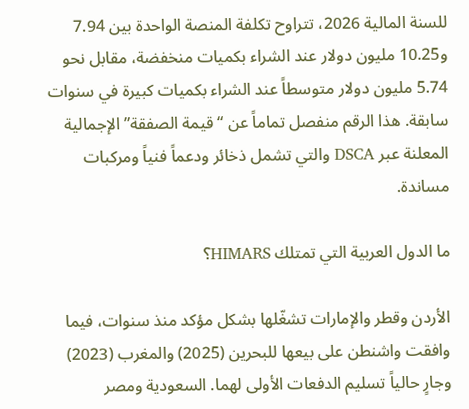للسنة المالية 2026، تتراوح تكلفة المنصة الواحدة بين 7.94 و10.25 مليون دولار عند الشراء بكميات منخفضة، مقابل نحو 5.74 مليون دولار متوسطاً عند الشراء بكميات كبيرة في سنوات سابقة. هذا الرقم منفصل تماماً عن “قيمة الصفقة” الإجمالية المعلنة عبر DSCA والتي تشمل ذخائر ودعماً فنياً ومركبات مساندة.

ما الدول العربية التي تمتلك HIMARS؟

الأردن وقطر والإمارات تشغّلها بشكل مؤكد منذ سنوات، فيما وافقت واشنطن على بيعها للبحرين (2025) والمغرب (2023) وجارٍ حالياً تسليم الدفعات الأولى لهما. السعودية ومصر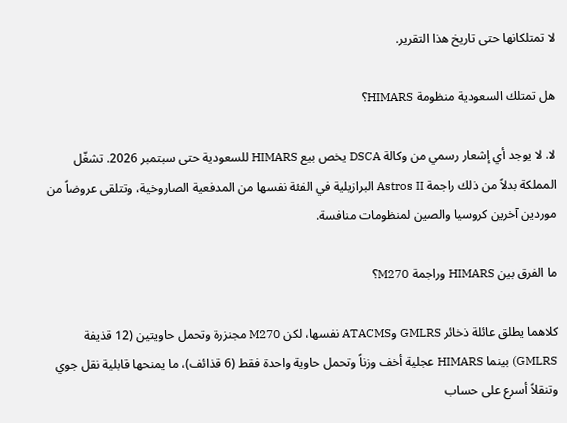لا تمتلكانها حتى تاريخ هذا التقرير.

هل تمتلك السعودية منظومة HIMARS؟

لا. لا يوجد أي إشعار رسمي من وكالة DSCA يخص بيع HIMARS للسعودية حتى سبتمبر 2026. تشغّل المملكة بدلاً من ذلك راجمة Astros II البرازيلية في الفئة نفسها من المدفعية الصاروخية، وتتلقى عروضاً من موردين آخرين كروسيا والصين لمنظومات منافسة.

ما الفرق بين HIMARS وراجمة M270؟

كلاهما يطلق عائلة ذخائر GMLRS وATACMS نفسها، لكن M270 مجنزرة وتحمل حاويتين (12 قذيفة GMLRS) بينما HIMARS عجلية أخف وزناً وتحمل حاوية واحدة فقط (6 قذائف)، ما يمنحها قابلية نقل جوي وتنقلاً أسرع على حساب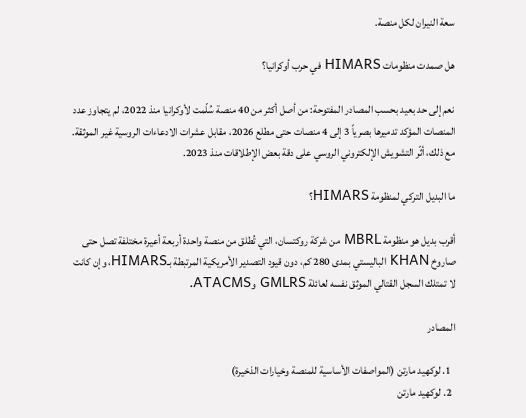سعة النيران لكل منصة.

هل صمدت منظومات HIMARS في حرب أوكرانيا؟

نعم إلى حد بعيد بحسب المصادر المفتوحة: من أصل أكثر من 40 منصة سُلّمت لأوكرانيا منذ 2022، لم يتجاوز عدد المنصات المؤكد تدميرها بصرياً 3 إلى 4 منصات حتى مطلع 2026، مقابل عشرات الادعاءات الروسية غير الموثقة. مع ذلك، أثّر التشويش الإلكتروني الروسي على دقة بعض الإطلاقات منذ 2023.

ما البديل التركي لمنظومة HIMARS؟

أقرب بديل هو منظومة MBRL من شركة روكتسان، التي تُطلق من منصة واحدة أربعة أعيرة مختلفة تصل حتى صاروخ KHAN الباليستي بمدى 280 كم، دون قيود التصدير الأمريكية المرتبطة بـHIMARS، وإن كانت لا تمتلك السجل القتالي الموثق نفسه لعائلة GMLRS وATACMS.

المصادر

  1. لوكهيد مارتن (المواصفات الأساسية للمنصة وخيارات الذخيرة)
  2. لوكهيد مارتن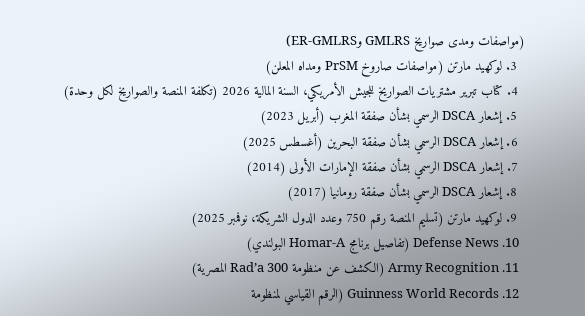(مواصفات ومدى صواريخ GMLRS وER-GMLRS)
  3. لوكهيد مارتن (مواصفات صاروخ PrSM ومداه المعلن)
  4. كتاب تبرير مشتريات الصواريخ للجيش الأمريكي، السنة المالية 2026 (تكلفة المنصة والصواريخ لكل وحدة)
  5. إشعار DSCA الرسمي بشأن صفقة المغرب (أبريل 2023)
  6. إشعار DSCA الرسمي بشأن صفقة البحرين (أغسطس 2025)
  7. إشعار DSCA الرسمي بشأن صفقة الإمارات الأولى (2014)
  8. إشعار DSCA الرسمي بشأن صفقة رومانيا (2017)
  9. لوكهيد مارتن (تسليم المنصة رقم 750 وعدد الدول الشريكة، نوفمبر 2025)
  10. Defense News (تفاصيل برنامج Homar-A البولندي)
  11. Army Recognition (الكشف عن منظومة Rad’a 300 المصرية)
  12. Guinness World Records (الرقم القياسي لمنظومة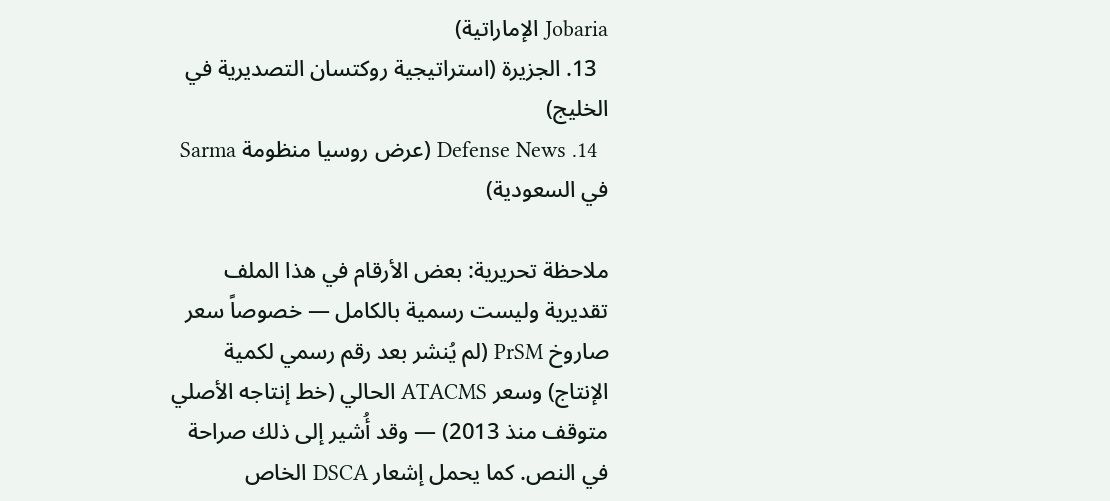Jobaria الإماراتية)
  13. الجزيرة (استراتيجية روكتسان التصديرية في الخليج)
  14. Defense News (عرض روسيا منظومة Sarma في السعودية)

ملاحظة تحريرية: بعض الأرقام في هذا الملف تقديرية وليست رسمية بالكامل — خصوصاً سعر صاروخ PrSM (لم يُنشر بعد رقم رسمي لكمية الإنتاج) وسعر ATACMS الحالي (خط إنتاجه الأصلي متوقف منذ 2013) — وقد أُشير إلى ذلك صراحة في النص. كما يحمل إشعار DSCA الخاص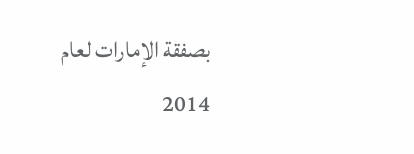بصفقة الإمارات لعام 2014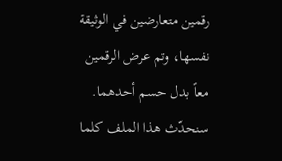رقمين متعارضين في الوثيقة نفسها، وتم عرض الرقمين معاً بدل حسم أحدهما. سنحدّث هذا الملف كلما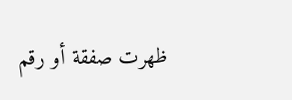ظهرت صفقة أو رقم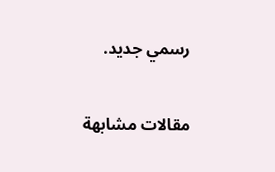رسمي جديد.

مقالات مشابهة